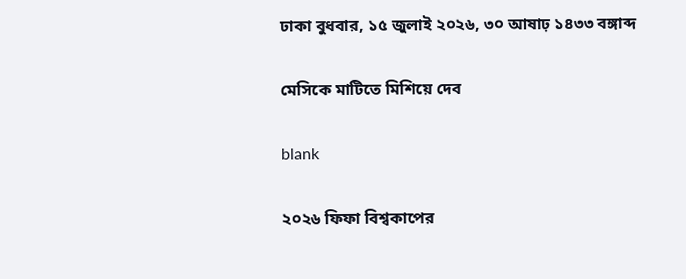ঢাকা বুধবার, ১৫ জুলাই ২০২৬, ৩০ আষাঢ় ১৪৩৩ বঙ্গাব্দ

মেসিকে মাটিতে মিশিয়ে দেব

blank

২০২৬ ফিফা বিশ্বকাপের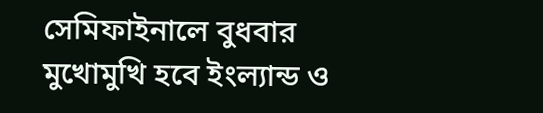সেমিফাইনালে বুধবার মুখোমুখি হবে ইংল্যান্ড ও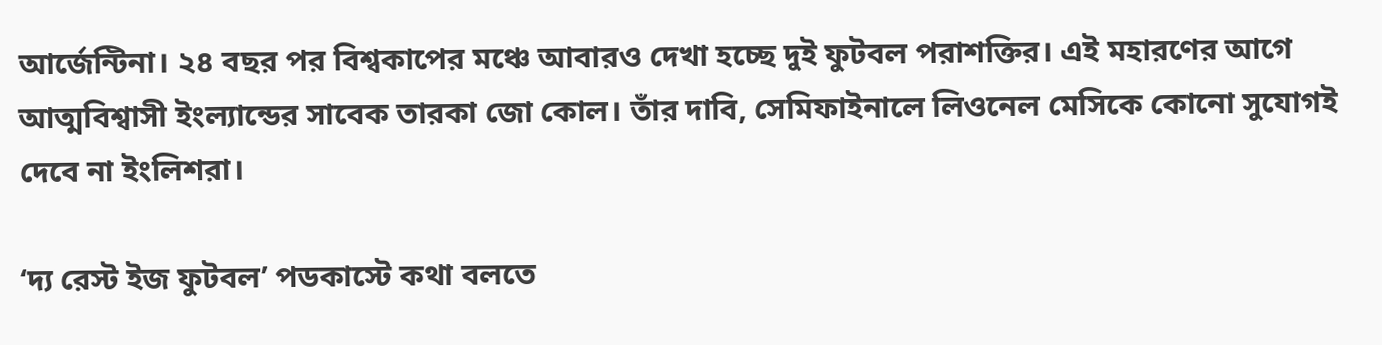আর্জেন্টিনা। ২৪ বছর পর বিশ্বকাপের মঞ্চে আবারও দেখা হচ্ছে দুই ফুটবল পরাশক্তির। এই মহারণের আগে আত্মবিশ্বাসী ইংল্যান্ডের সাবেক তারকা জো কোল। তাঁর দাবি, সেমিফাইনালে লিওনেল মেসিকে কোনো সুযোগই দেবে না ইংলিশরা।

‘দ্য রেস্ট ইজ ফুটবল’ পডকাস্টে কথা বলতে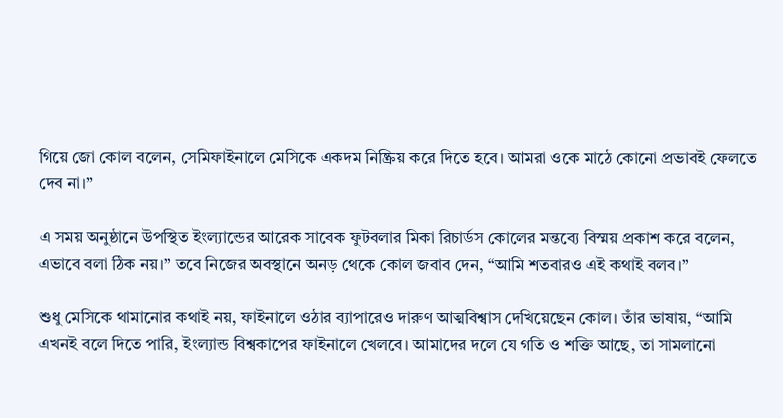গিয়ে জো কোল বলেন, সেমিফাইনালে মেসিকে একদম নিষ্ক্রিয় করে দিতে হবে। আমরা ওকে মাঠে কোনো প্রভাবই ফেলতে দেব না।”

এ সময় অনুষ্ঠানে উপস্থিত ইংল্যান্ডের আরেক সাবেক ফুটবলার মিকা রিচার্ডস কোলের মন্তব্যে বিস্ময় প্রকাশ করে বলেন, এভাবে বলা ঠিক নয়।” তবে নিজের অবস্থানে অনড় থেকে কোল জবাব দেন, “আমি শতবারও এই কথাই বলব।”

শুধু মেসিকে থামানোর কথাই নয়, ফাইনালে ওঠার ব্যাপারেও দারুণ আত্মবিশ্বাস দেখিয়েছেন কোল। তাঁর ভাষায়, “আমি এখনই বলে দিতে পারি, ইংল্যান্ড বিশ্বকাপের ফাইনালে খেলবে। আমাদের দলে যে গতি ও শক্তি আছে, তা সামলানো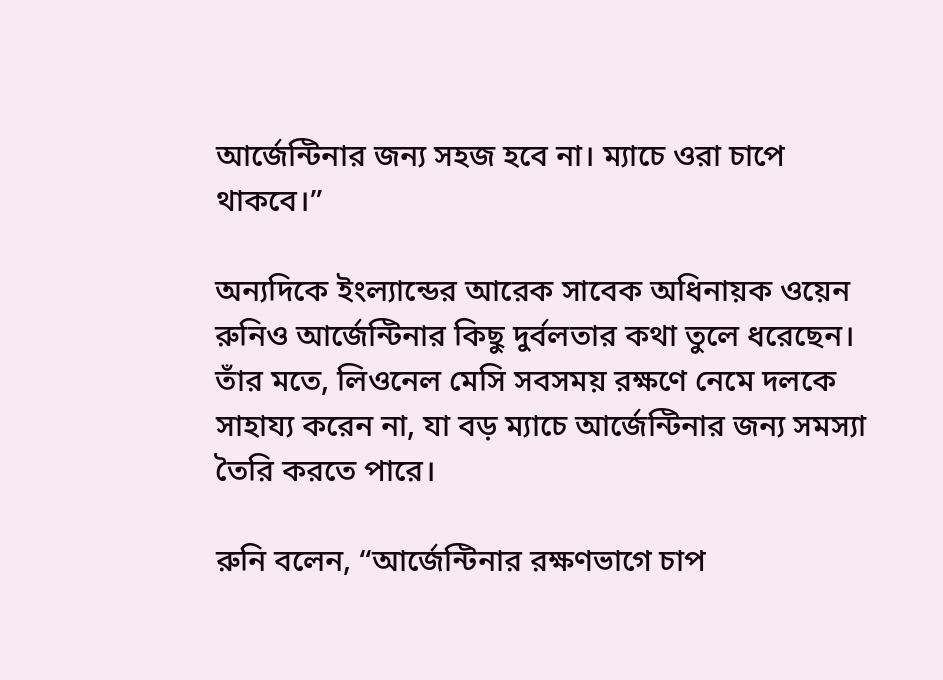আর্জেন্টিনার জন্য সহজ হবে না। ম্যাচে ওরা চাপে থাকবে।”

অন্যদিকে ইংল্যান্ডের আরেক সাবেক অধিনায়ক ওয়েন রুনিও আর্জেন্টিনার কিছু দুর্বলতার কথা তুলে ধরেছেন। তাঁর মতে, লিওনেল মেসি সবসময় রক্ষণে নেমে দলকে সাহায্য করেন না, যা বড় ম্যাচে আর্জেন্টিনার জন্য সমস্যা তৈরি করতে পারে।

রুনি বলেন, “আর্জেন্টিনার রক্ষণভাগে চাপ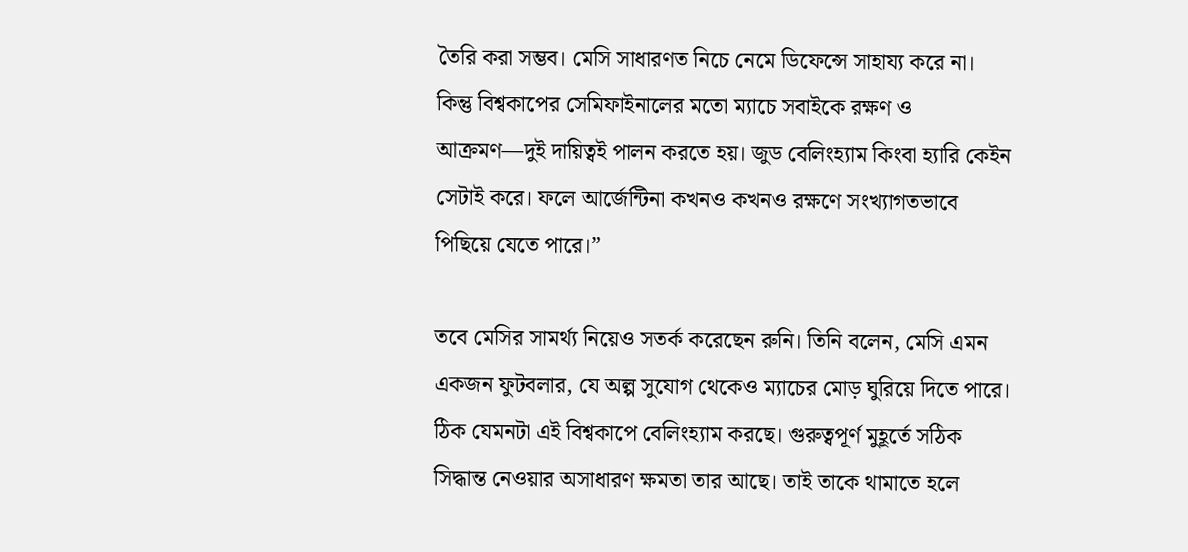তৈরি করা সম্ভব। মেসি সাধারণত নিচে নেমে ডিফেন্সে সাহায্য করে না। কিন্তু বিশ্বকাপের সেমিফাইনালের মতো ম্যাচে সবাইকে রক্ষণ ও আক্রমণ—দুই দায়িত্বই পালন করতে হয়। জুড বেলিংহ্যাম কিংবা হ্যারি কেইন সেটাই করে। ফলে আর্জেন্টিনা কখনও কখনও রক্ষণে সংখ্যাগতভাবে পিছিয়ে যেতে পারে।”

তবে মেসির সামর্থ্য নিয়েও সতর্ক করেছেন রুনি। তিনি বলেন, মেসি এমন একজন ফুটবলার, যে অল্প সুযোগ থেকেও ম্যাচের মোড় ঘুরিয়ে দিতে পারে। ঠিক যেমনটা এই বিশ্বকাপে বেলিংহ্যাম করছে। গুরুত্বপূর্ণ মুহূর্তে সঠিক সিদ্ধান্ত নেওয়ার অসাধারণ ক্ষমতা তার আছে। তাই তাকে থামাতে হলে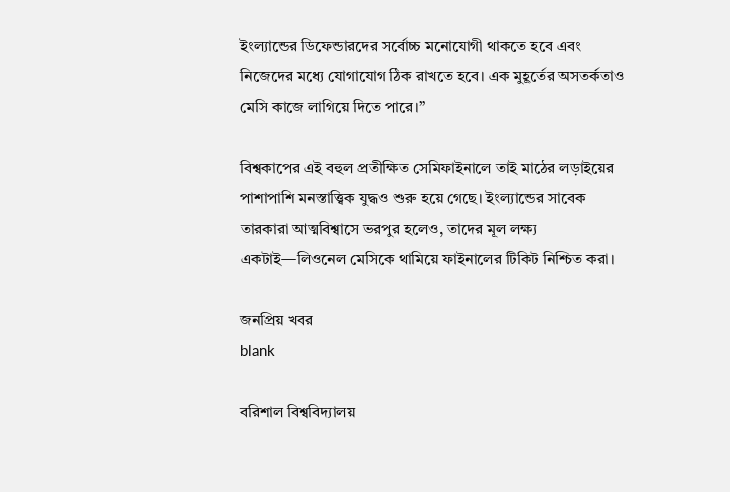ইংল্যান্ডের ডিফেন্ডারদের সর্বোচ্চ মনোযোগী থাকতে হবে এবং নিজেদের মধ্যে যোগাযোগ ঠিক রাখতে হবে। এক মুহূর্তের অসতর্কতাও মেসি কাজে লাগিয়ে দিতে পারে।”

বিশ্বকাপের এই বহুল প্রতীক্ষিত সেমিফাইনালে তাই মাঠের লড়াইয়ের পাশাপাশি মনস্তাত্ত্বিক যুদ্ধও শুরু হয়ে গেছে। ইংল্যান্ডের সাবেক তারকারা আত্মবিশ্বাসে ভরপুর হলেও, তাদের মূল লক্ষ্য একটাই—লিওনেল মেসিকে থামিয়ে ফাইনালের টিকিট নিশ্চিত করা।

জনপ্রিয় খবর
blank

বরিশাল বিশ্ববিদ্যালয়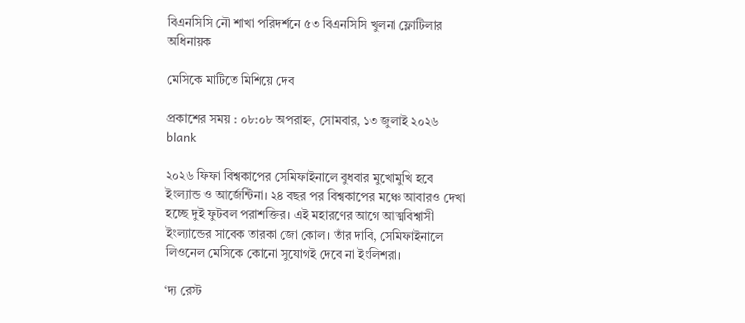বিএনসিসি নৌ শাখা পরিদর্শনে ৫৩ বিএনসিসি খুলনা ফ্লোটিলার অধিনায়ক

মেসিকে মাটিতে মিশিয়ে দেব

প্রকাশের সময় : ০৮:০৮ অপরাহ্ন, সোমবার, ১৩ জুলাই ২০২৬
blank

২০২৬ ফিফা বিশ্বকাপের সেমিফাইনালে বুধবার মুখোমুখি হবে ইংল্যান্ড ও আর্জেন্টিনা। ২৪ বছর পর বিশ্বকাপের মঞ্চে আবারও দেখা হচ্ছে দুই ফুটবল পরাশক্তির। এই মহারণের আগে আত্মবিশ্বাসী ইংল্যান্ডের সাবেক তারকা জো কোল। তাঁর দাবি, সেমিফাইনালে লিওনেল মেসিকে কোনো সুযোগই দেবে না ইংলিশরা।

‘দ্য রেস্ট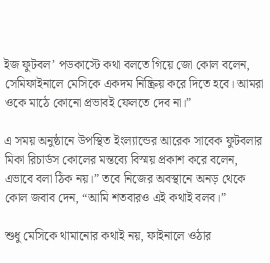ইজ ফুটবল’ পডকাস্টে কথা বলতে গিয়ে জো কোল বলেন, সেমিফাইনালে মেসিকে একদম নিষ্ক্রিয় করে দিতে হবে। আমরা ওকে মাঠে কোনো প্রভাবই ফেলতে দেব না।”

এ সময় অনুষ্ঠানে উপস্থিত ইংল্যান্ডের আরেক সাবেক ফুটবলার মিকা রিচার্ডস কোলের মন্তব্যে বিস্ময় প্রকাশ করে বলেন, এভাবে বলা ঠিক নয়।” তবে নিজের অবস্থানে অনড় থেকে কোল জবাব দেন, “আমি শতবারও এই কথাই বলব।”

শুধু মেসিকে থামানোর কথাই নয়, ফাইনালে ওঠার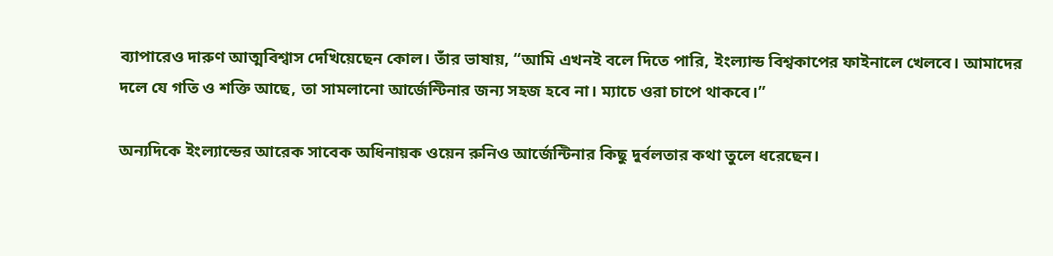ব্যাপারেও দারুণ আত্মবিশ্বাস দেখিয়েছেন কোল। তাঁর ভাষায়, “আমি এখনই বলে দিতে পারি, ইংল্যান্ড বিশ্বকাপের ফাইনালে খেলবে। আমাদের দলে যে গতি ও শক্তি আছে, তা সামলানো আর্জেন্টিনার জন্য সহজ হবে না। ম্যাচে ওরা চাপে থাকবে।”

অন্যদিকে ইংল্যান্ডের আরেক সাবেক অধিনায়ক ওয়েন রুনিও আর্জেন্টিনার কিছু দুর্বলতার কথা তুলে ধরেছেন।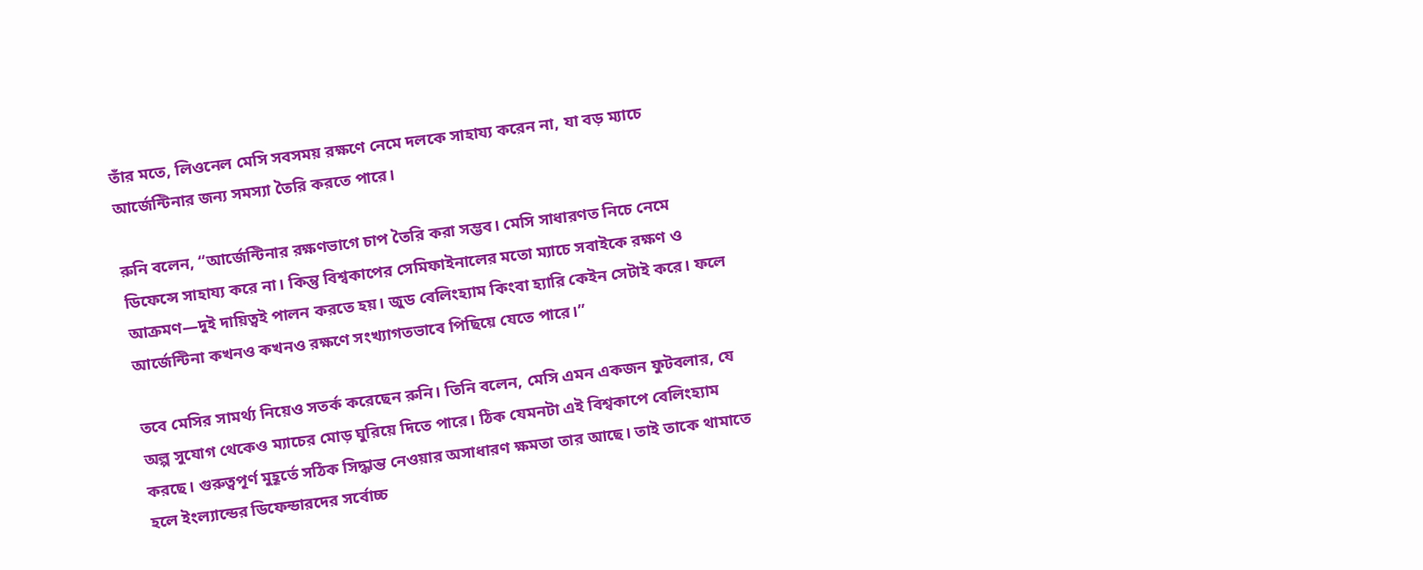তাঁর মতে, লিওনেল মেসি সবসময় রক্ষণে নেমে দলকে সাহায্য করেন না, যা বড় ম্যাচে আর্জেন্টিনার জন্য সমস্যা তৈরি করতে পারে।

রুনি বলেন, “আর্জেন্টিনার রক্ষণভাগে চাপ তৈরি করা সম্ভব। মেসি সাধারণত নিচে নেমে ডিফেন্সে সাহায্য করে না। কিন্তু বিশ্বকাপের সেমিফাইনালের মতো ম্যাচে সবাইকে রক্ষণ ও আক্রমণ—দুই দায়িত্বই পালন করতে হয়। জুড বেলিংহ্যাম কিংবা হ্যারি কেইন সেটাই করে। ফলে আর্জেন্টিনা কখনও কখনও রক্ষণে সংখ্যাগতভাবে পিছিয়ে যেতে পারে।”

তবে মেসির সামর্থ্য নিয়েও সতর্ক করেছেন রুনি। তিনি বলেন, মেসি এমন একজন ফুটবলার, যে অল্প সুযোগ থেকেও ম্যাচের মোড় ঘুরিয়ে দিতে পারে। ঠিক যেমনটা এই বিশ্বকাপে বেলিংহ্যাম করছে। গুরুত্বপূর্ণ মুহূর্তে সঠিক সিদ্ধান্ত নেওয়ার অসাধারণ ক্ষমতা তার আছে। তাই তাকে থামাতে হলে ইংল্যান্ডের ডিফেন্ডারদের সর্বোচ্চ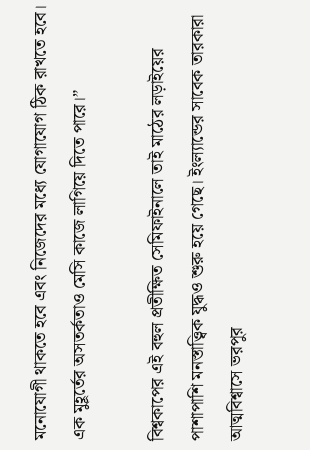মনোযোগী থাকতে হবে এবং নিজেদের মধ্যে যোগাযোগ ঠিক রাখতে হবে। এক মুহূর্তের অসতর্কতাও মেসি কাজে লাগিয়ে দিতে পারে।”

বিশ্বকাপের এই বহুল প্রতীক্ষিত সেমিফাইনালে তাই মাঠের লড়াইয়ের পাশাপাশি মনস্তাত্ত্বিক যুদ্ধও শুরু হয়ে গেছে। ইংল্যান্ডের সাবেক তারকারা আত্মবিশ্বাসে ভরপুর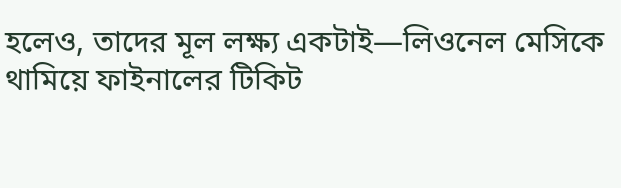হলেও, তাদের মূল লক্ষ্য একটাই—লিওনেল মেসিকে থামিয়ে ফাইনালের টিকিট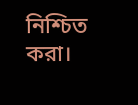নিশ্চিত করা।